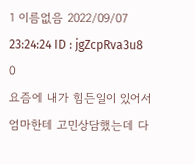1 이름없음 2022/09/07 23:24:24 ID : jgZcpRva3u8 0
요즘에 내가 힘든일이 있어서 엄마한테 고민상담했는데 다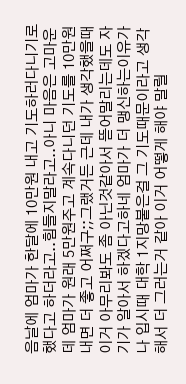음날에 엄마가 한달에 10만원 내고 기도하러다니기로 했다고 하더라고..힘들지말라고..아니 마음은 고마운데 엄마가 원래 5만원주고 계속다니던 기도를 10만원 내면 더 좋고 어쩌구;;그랬거든 근데 내가 생각했을때 이거 아무리봐도 좀 아닌것같아서 뜯어말리는데도 자기가 알아서 하겠다고하네 엄마가 더 맹신하는이유가 나 입시때 대학 1지망붙은걸 그 기도때문이라고 생각해서 더 그러는거 같아 이거 어떻게 해야 말릴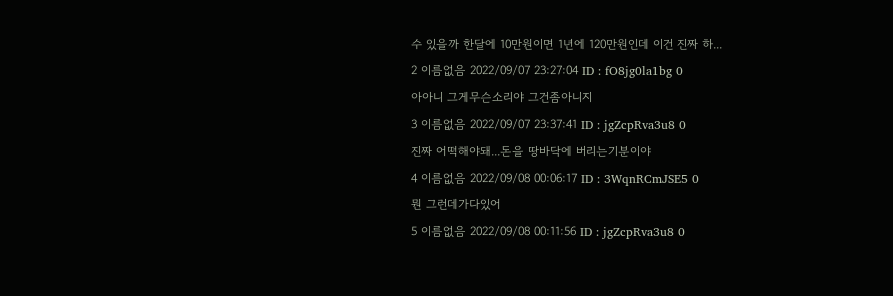수 있을까 한달에 10만원이면 1년에 120만원인데 이건 진짜 하...
2 이름없음 2022/09/07 23:27:04 ID : fO8jg0la1bg 0
아아니 그게무슨소리야 그건좀아니지
3 이름없음 2022/09/07 23:37:41 ID : jgZcpRva3u8 0
진짜 어떡해야돼...돈을 땅바닥에 버리는기분이야
4 이름없음 2022/09/08 00:06:17 ID : 3WqnRCmJSE5 0
뭔 그런데가다있어
5 이름없음 2022/09/08 00:11:56 ID : jgZcpRva3u8 0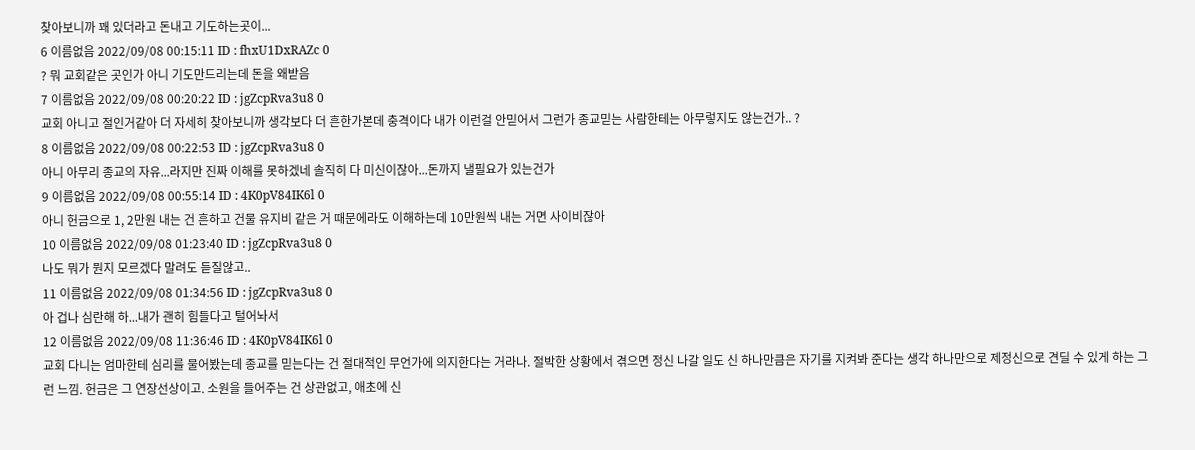찾아보니까 꽤 있더라고 돈내고 기도하는곳이...
6 이름없음 2022/09/08 00:15:11 ID : fhxU1DxRAZc 0
? 뭐 교회같은 곳인가 아니 기도만드리는데 돈을 왜받음
7 이름없음 2022/09/08 00:20:22 ID : jgZcpRva3u8 0
교회 아니고 절인거같아 더 자세히 찾아보니까 생각보다 더 흔한가본데 충격이다 내가 이런걸 안믿어서 그런가 종교믿는 사람한테는 아무렇지도 않는건가.. ?
8 이름없음 2022/09/08 00:22:53 ID : jgZcpRva3u8 0
아니 아무리 종교의 자유...라지만 진짜 이해를 못하겠네 솔직히 다 미신이잖아...돈까지 낼필요가 있는건가
9 이름없음 2022/09/08 00:55:14 ID : 4K0pV84IK6l 0
아니 헌금으로 1, 2만원 내는 건 흔하고 건물 유지비 같은 거 때문에라도 이해하는데 10만원씩 내는 거면 사이비잖아
10 이름없음 2022/09/08 01:23:40 ID : jgZcpRva3u8 0
나도 뭐가 뭔지 모르겠다 말려도 듣질않고..
11 이름없음 2022/09/08 01:34:56 ID : jgZcpRva3u8 0
아 겁나 심란해 하...내가 괜히 힘들다고 털어놔서
12 이름없음 2022/09/08 11:36:46 ID : 4K0pV84IK6l 0
교회 다니는 엄마한테 심리를 물어봤는데 종교를 믿는다는 건 절대적인 무언가에 의지한다는 거라나. 절박한 상황에서 겪으면 정신 나갈 일도 신 하나만큼은 자기를 지켜봐 준다는 생각 하나만으로 제정신으로 견딜 수 있게 하는 그런 느낌. 헌금은 그 연장선상이고. 소원을 들어주는 건 상관없고, 애초에 신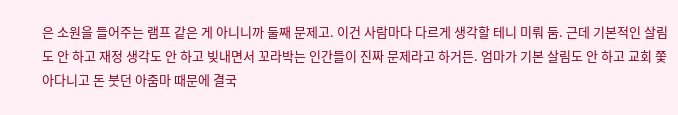은 소원을 들어주는 램프 같은 게 아니니까 둘째 문제고. 이건 사람마다 다르게 생각할 테니 미뤄 둠. 근데 기본적인 살림도 안 하고 재정 생각도 안 하고 빚내면서 꼬라박는 인간들이 진짜 문제라고 하거든. 엄마가 기본 살림도 안 하고 교회 쫓아다니고 돈 붓던 아줌마 때문에 결국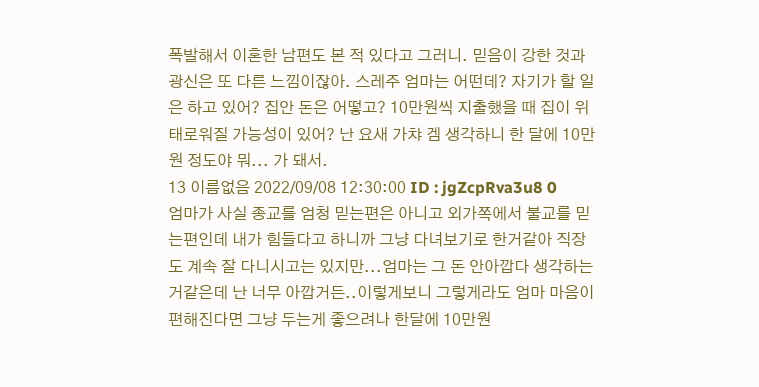폭발해서 이혼한 남편도 본 적 있다고 그러니. 믿음이 강한 것과 광신은 또 다른 느낌이잖아. 스레주 엄마는 어떤데? 자기가 할 일은 하고 있어? 집안 돈은 어떻고? 10만원씩 지출했을 때 집이 위태로워질 가능성이 있어? 난 요새 가챠 겜 생각하니 한 달에 10만원 정도야 뭐... 가 돼서.
13 이름없음 2022/09/08 12:30:00 ID : jgZcpRva3u8 0
엄마가 사실 종교를 엄청 믿는편은 아니고 외가쪽에서 불교를 믿는편인데 내가 힘들다고 하니까 그냥 다녀보기로 한거같아 직장도 계속 잘 다니시고는 있지만...엄마는 그 돈 안아깝다 생각하는거같은데 난 너무 아깝거든..이렇게보니 그렇게라도 엄마 마음이 편해진다면 그냥 두는게 좋으려나 한달에 10만원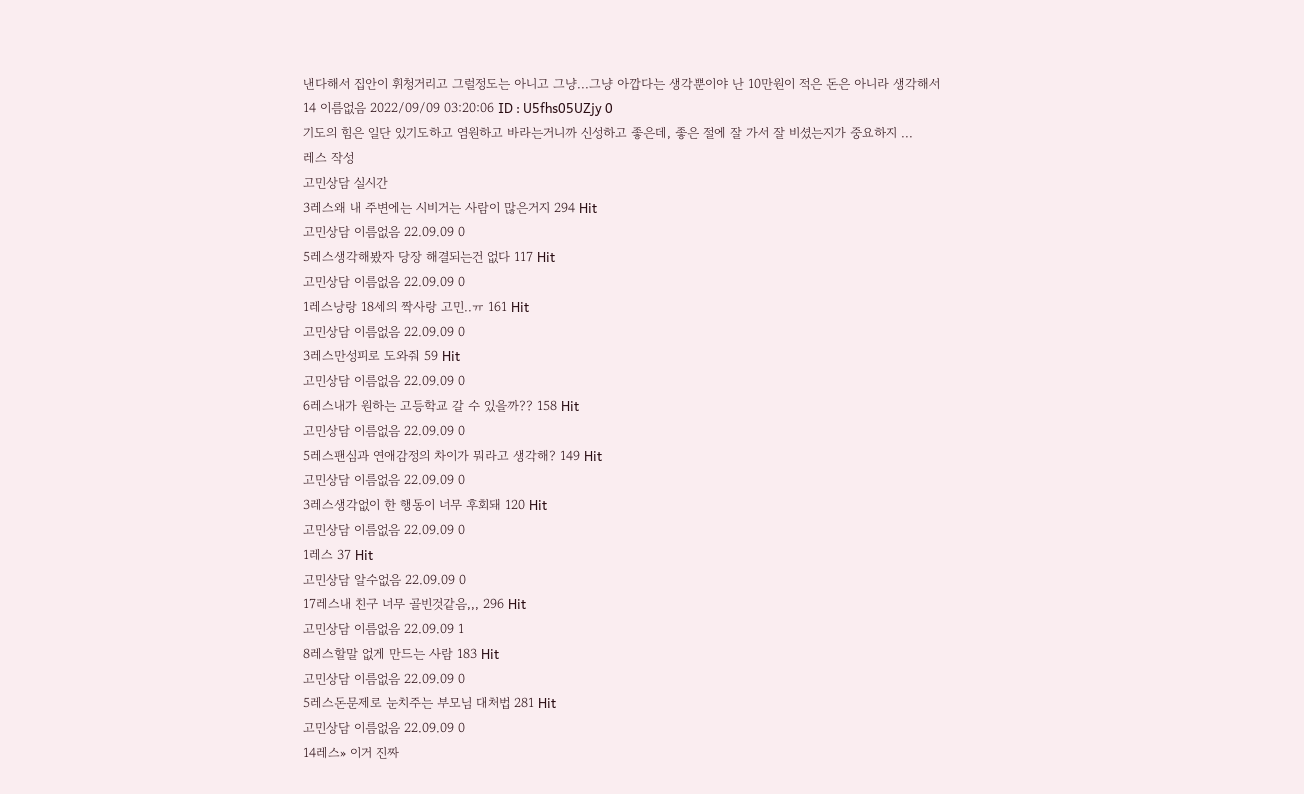낸다해서 집안이 휘청거리고 그럴정도는 아니고 그냥...그냥 아깝다는 생각뿐이야 난 10만원이 적은 돈은 아니라 생각해서
14 이름없음 2022/09/09 03:20:06 ID : U5fhs05UZjy 0
기도의 힘은 일단 있기도하고 염원하고 바라는거니까 신성하고 좋은데, 좋은 절에 잘 가서 잘 비셨는지가 중요하지 ...
레스 작성
고민상담 실시간
3레스왜 내 주변에는 시비거는 사람이 많은거지 294 Hit
고민상담 이름없음 22.09.09 0
5레스생각해봤자 당장 해결되는건 없다 117 Hit
고민상담 이름없음 22.09.09 0
1레스낭랑 18세의 짝사랑 고민..ㅠ 161 Hit
고민상담 이름없음 22.09.09 0
3레스만성피로 도와줘 59 Hit
고민상담 이름없음 22.09.09 0
6레스내가 원하는 고등학교 갈 수 있을까?? 158 Hit
고민상담 이름없음 22.09.09 0
5레스팬심과 연애감정의 차이가 뭐라고 생각해? 149 Hit
고민상담 이름없음 22.09.09 0
3레스생각없이 한 행동이 너무 후회돼 120 Hit
고민상담 이름없음 22.09.09 0
1레스 37 Hit
고민상담 알수없음 22.09.09 0
17레스내 친구 너무 골빈것같음,,, 296 Hit
고민상담 이름없음 22.09.09 1
8레스할말 없게 만드는 사람 183 Hit
고민상담 이름없음 22.09.09 0
5레스돈문제로 눈치주는 부모님 대처법 281 Hit
고민상담 이름없음 22.09.09 0
14레스» 이거 진짜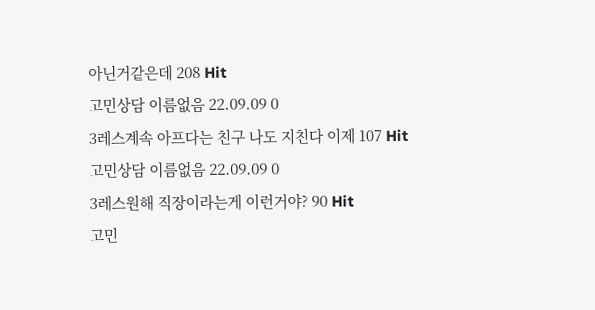아닌거같은데 208 Hit
고민상담 이름없음 22.09.09 0
3레스계속 아프다는 친구 나도 지친다 이제 107 Hit
고민상담 이름없음 22.09.09 0
3레스원해 직장이라는게 이런거야? 90 Hit
고민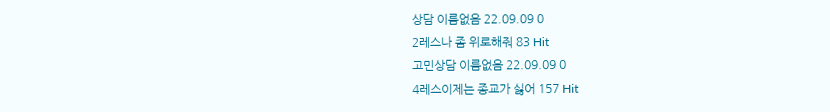상담 이름없음 22.09.09 0
2레스나 좀 위로해줘 83 Hit
고민상담 이름없음 22.09.09 0
4레스이제는 종교가 싫어 157 Hit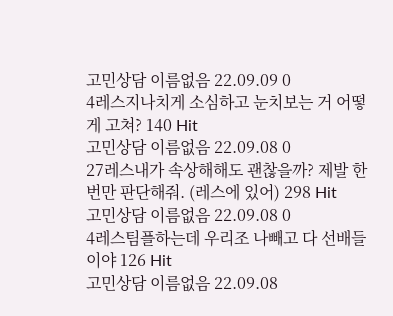고민상담 이름없음 22.09.09 0
4레스지나치게 소심하고 눈치보는 거 어떻게 고쳐? 140 Hit
고민상담 이름없음 22.09.08 0
27레스내가 속상해해도 괜찮을까? 제발 한번만 판단해줘. (레스에 있어) 298 Hit
고민상담 이름없음 22.09.08 0
4레스팀플하는데 우리조 나빼고 다 선배들이야 126 Hit
고민상담 이름없음 22.09.08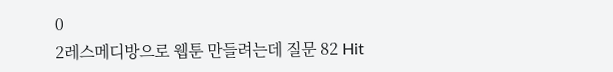0
2레스메디방으로 웹툰 만들려는데 질문 82 Hit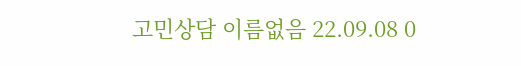고민상담 이름없음 22.09.08 0